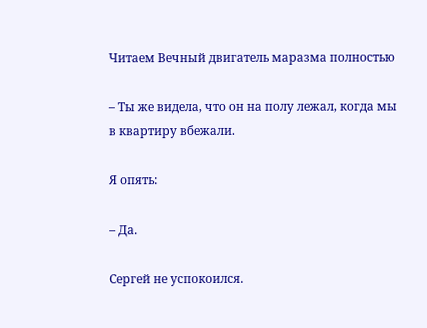Читаем Вечный двигатель маразма полностью

– Ты же видела, что он на полу лежал, когда мы в квартиру вбежали.

Я опять:

– Да.

Сергей не успокоился.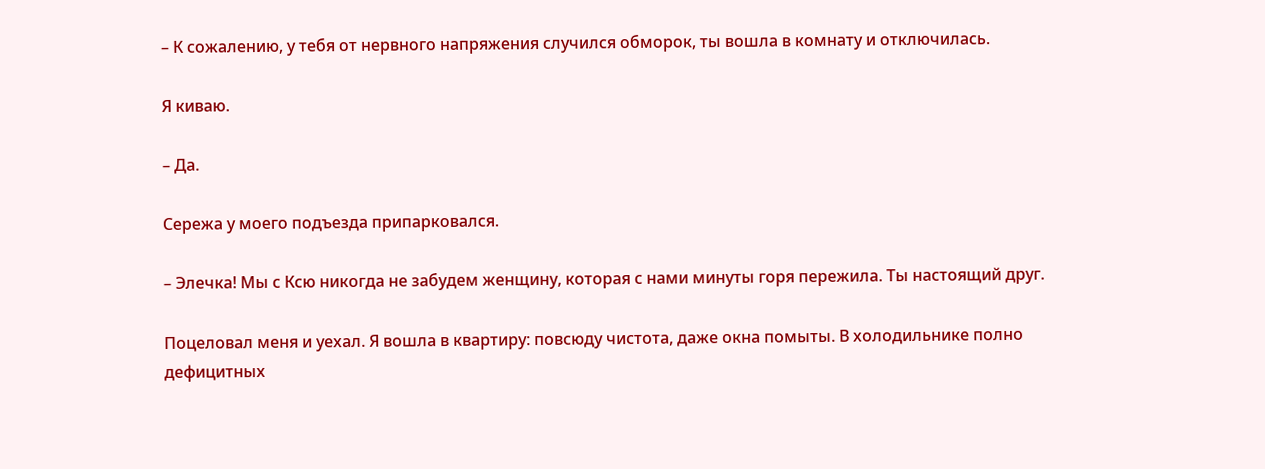– К сожалению, у тебя от нервного напряжения случился обморок, ты вошла в комнату и отключилась.

Я киваю.

– Да.

Сережа у моего подъезда припарковался.

– Элечка! Мы с Ксю никогда не забудем женщину, которая с нами минуты горя пережила. Ты настоящий друг.

Поцеловал меня и уехал. Я вошла в квартиру: повсюду чистота, даже окна помыты. В холодильнике полно дефицитных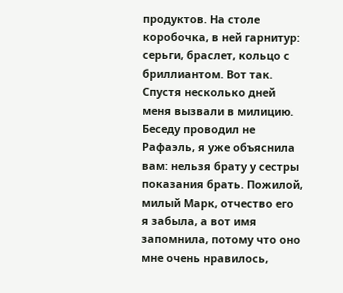продуктов. На столе коробочка, в ней гарнитур: серьги, браслет, кольцо с бриллиантом. Вот так. Спустя несколько дней меня вызвали в милицию. Беседу проводил не Рафаэль, я уже объяснила вам: нельзя брату у сестры показания брать. Пожилой, милый Марк, отчество его я забыла, а вот имя запомнила, потому что оно мне очень нравилось,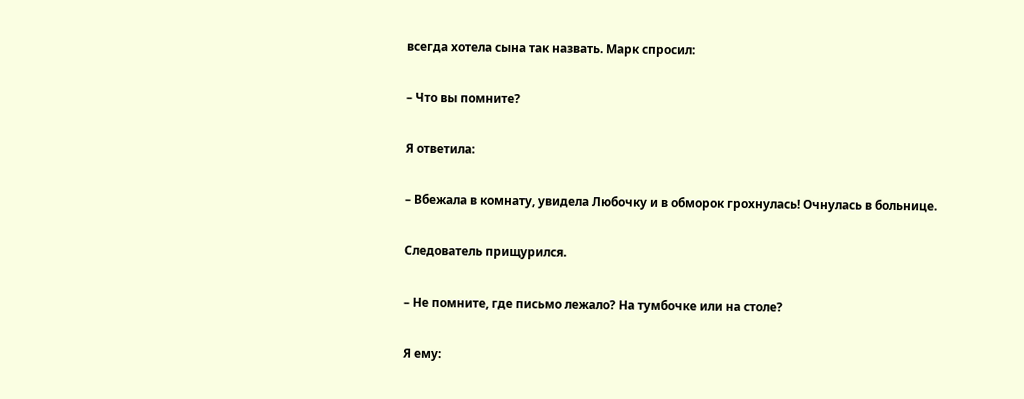всегда хотела сына так назвать. Марк спросил:

– Что вы помните?

Я ответила:

– Вбежала в комнату, увидела Любочку и в обморок грохнулась! Очнулась в больнице.

Следователь прищурился.

– Не помните, где письмо лежало? На тумбочке или на столе?

Я ему: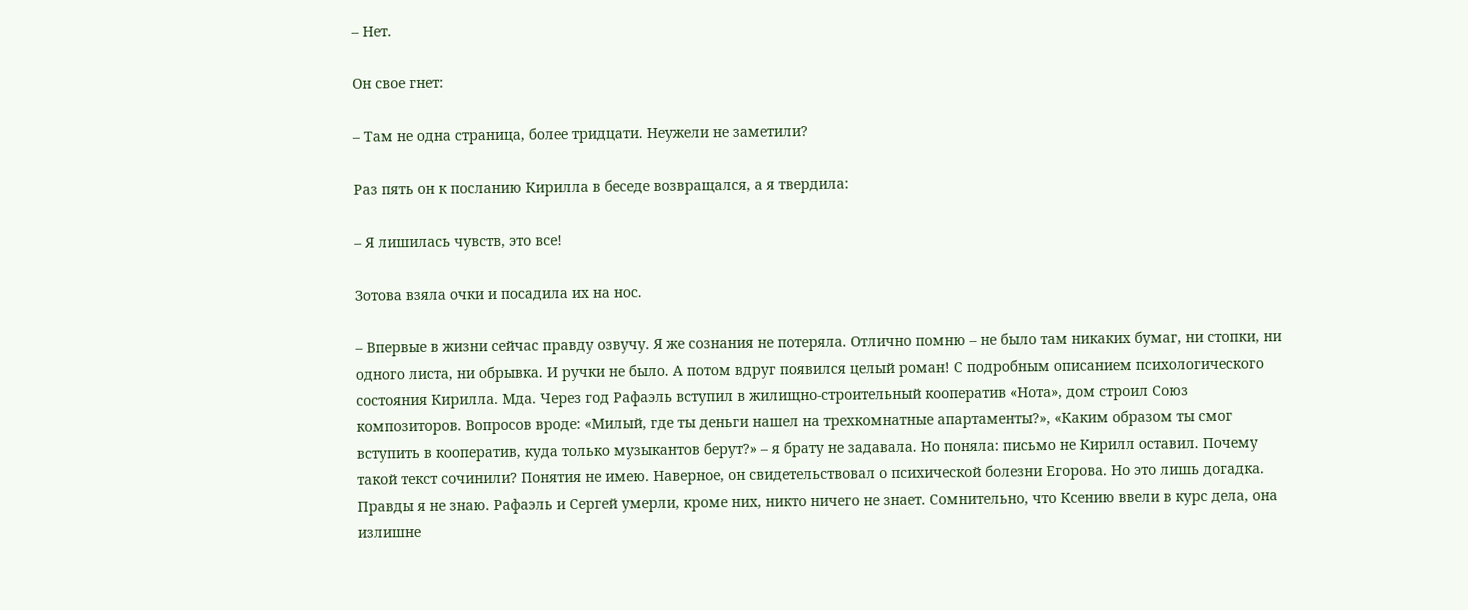– Нет.

Он свое гнет:

– Там не одна страница, более тридцати. Неужели не заметили?

Раз пять он к посланию Кирилла в беседе возвращался, а я твердила:

– Я лишилась чувств, это все!

Зотова взяла очки и посадила их на нос.

– Впервые в жизни сейчас правду озвучу. Я же сознания не потеряла. Отлично помню – не было там никаких бумаг, ни стопки, ни одного листа, ни обрывка. И ручки не было. А потом вдруг появился целый роман! С подробным описанием психологического состояния Кирилла. Мда. Через год Рафаэль вступил в жилищно-строительный кооператив «Нота», дом строил Союз композиторов. Вопросов вроде: «Милый, где ты деньги нашел на трехкомнатные апартаменты?», «Каким образом ты смог вступить в кооператив, куда только музыкантов берут?» – я брату не задавала. Но поняла: письмо не Кирилл оставил. Почему такой текст сочинили? Понятия не имею. Наверное, он свидетельствовал о психической болезни Егорова. Но это лишь догадка. Правды я не знаю. Рафаэль и Сергей умерли, кроме них, никто ничего не знает. Сомнительно, что Ксению ввели в курс дела, она излишне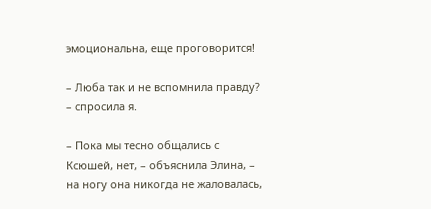эмоциональна, еще проговорится!

– Люба так и не вспомнила правду? – спросила я.

– Пока мы тесно общались с Ксюшей, нет, – объяснила Элина, – на ногу она никогда не жаловалась,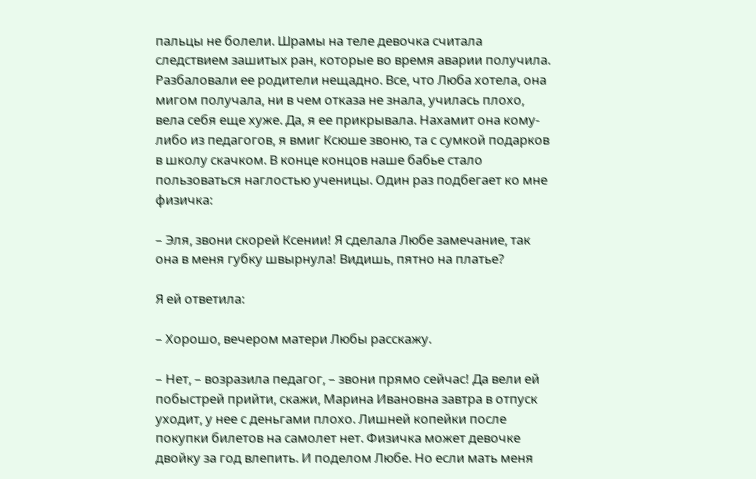пальцы не болели. Шрамы на теле девочка считала следствием зашитых ран, которые во время аварии получила. Разбаловали ее родители нещадно. Все, что Люба хотела, она мигом получала, ни в чем отказа не знала, училась плохо, вела себя еще хуже. Да, я ее прикрывала. Нахамит она кому-либо из педагогов, я вмиг Ксюше звоню, та с сумкой подарков в школу скачком. В конце концов наше бабье стало пользоваться наглостью ученицы. Один раз подбегает ко мне физичка:

– Эля, звони скорей Ксении! Я сделала Любе замечание, так она в меня губку швырнула! Видишь, пятно на платье?

Я ей ответила:

– Хорошо, вечером матери Любы расскажу.

– Нет, – возразила педагог, – звони прямо сейчас! Да вели ей побыстрей прийти, скажи, Марина Ивановна завтра в отпуск уходит, у нее с деньгами плохо. Лишней копейки после покупки билетов на самолет нет. Физичка может девочке двойку за год влепить. И поделом Любе. Но если мать меня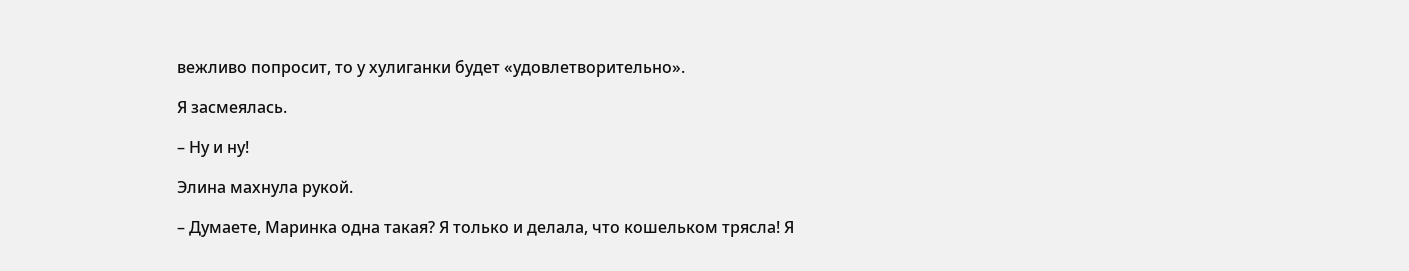вежливо попросит, то у хулиганки будет «удовлетворительно».

Я засмеялась.

– Ну и ну!

Элина махнула рукой.

– Думаете, Маринка одна такая? Я только и делала, что кошельком трясла! Я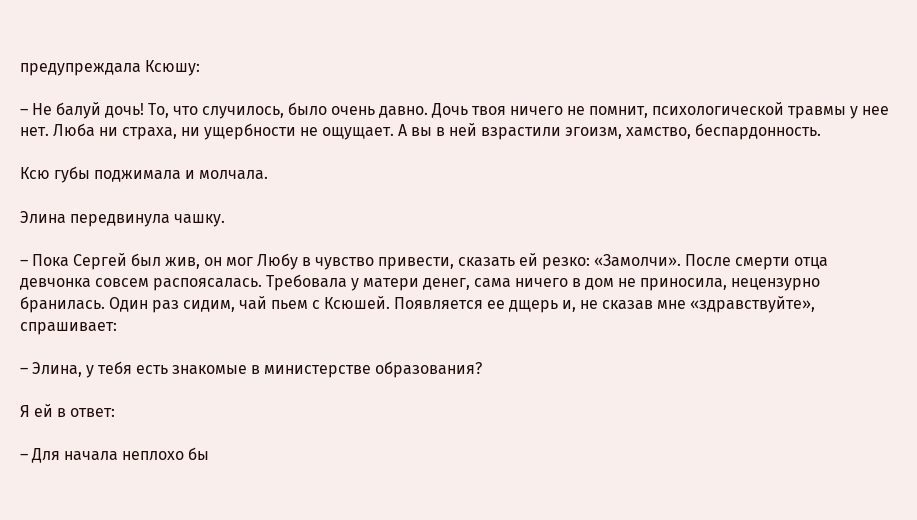предупреждала Ксюшу:

– Не балуй дочь! То, что случилось, было очень давно. Дочь твоя ничего не помнит, психологической травмы у нее нет. Люба ни страха, ни ущербности не ощущает. А вы в ней взрастили эгоизм, хамство, беспардонность.

Ксю губы поджимала и молчала.

Элина передвинула чашку.

– Пока Сергей был жив, он мог Любу в чувство привести, сказать ей резко: «Замолчи». После смерти отца девчонка совсем распоясалась. Требовала у матери денег, сама ничего в дом не приносила, нецензурно бранилась. Один раз сидим, чай пьем с Ксюшей. Появляется ее дщерь и, не сказав мне «здравствуйте», спрашивает:

– Элина, у тебя есть знакомые в министерстве образования?

Я ей в ответ:

– Для начала неплохо бы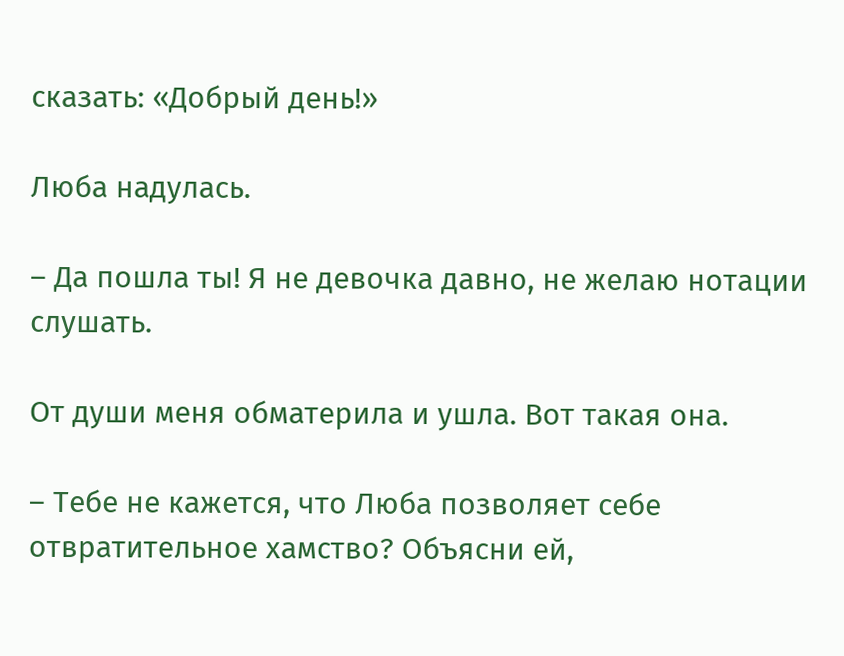сказать: «Добрый день!»

Люба надулась.

– Да пошла ты! Я не девочка давно, не желаю нотации слушать.

От души меня обматерила и ушла. Вот такая она.

– Тебе не кажется, что Люба позволяет себе отвратительное хамство? Объясни ей,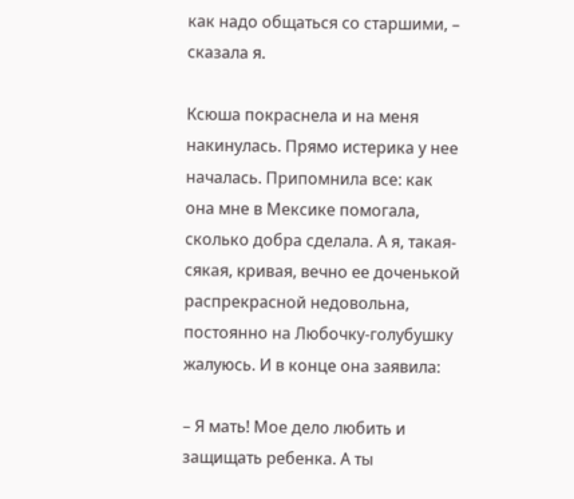как надо общаться со старшими, – сказала я.

Ксюша покраснела и на меня накинулась. Прямо истерика у нее началась. Припомнила все: как она мне в Мексике помогала, сколько добра сделала. А я, такая-сякая, кривая, вечно ее доченькой распрекрасной недовольна, постоянно на Любочку-голубушку жалуюсь. И в конце она заявила:

– Я мать! Мое дело любить и защищать ребенка. А ты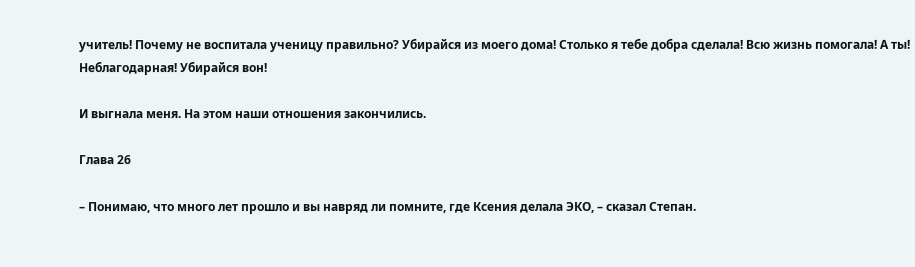учитель! Почему не воспитала ученицу правильно? Убирайся из моего дома! Столько я тебе добра сделала! Всю жизнь помогала! А ты! Неблагодарная! Убирайся вон!

И выгнала меня. На этом наши отношения закончились.

Глава 26

– Понимаю, что много лет прошло и вы навряд ли помните, где Ксения делала ЭКО, – сказал Степан.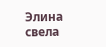Элина свела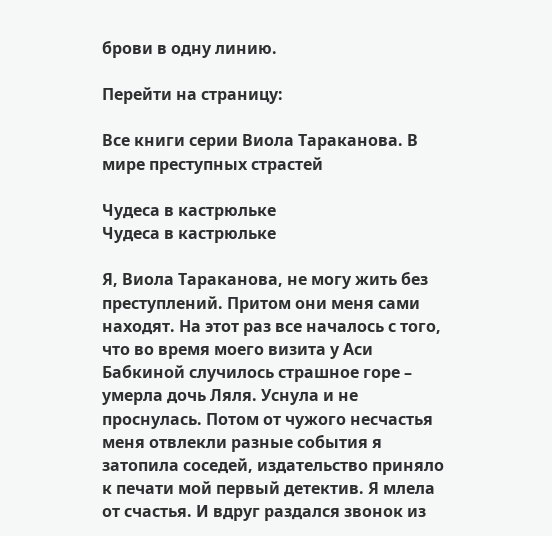брови в одну линию.

Перейти на страницу:

Все книги серии Виола Тараканова. В мире преступных страстей

Чудеса в кастрюльке
Чудеса в кастрюльке

Я, Виола Тараканова, не могу жить без преступлений. Притом они меня сами находят. На этот раз все началось с того, что во время моего визита у Аси Бабкиной случилось страшное горе – умерла дочь Ляля. Уснула и не проснулась. Потом от чужого несчастья меня отвлекли разные события я затопила соседей, издательство приняло к печати мой первый детектив. Я млела от счастья. И вдруг раздался звонок из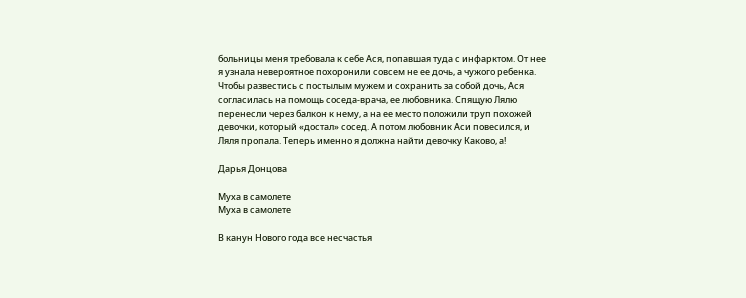больницы меня требовала к себе Ася, попавшая туда с инфарктом. От нее я узнала невероятное похоронили совсем не ее дочь, а чужого ребенка. Чтобы развестись с постылым мужем и сохранить за собой дочь, Ася согласилась на помощь соседа-врача, ее любовника. Спящую Лялю перенесли через балкон к нему, а на ее место положили труп похожей девочки, который «достал» сосед. А потом любовник Аси повесился, и Ляля пропала. Теперь именно я должна найти девочку Каково, а!

Дарья Донцова

Муха в самолете
Муха в самолете

В канун Нового года все несчастья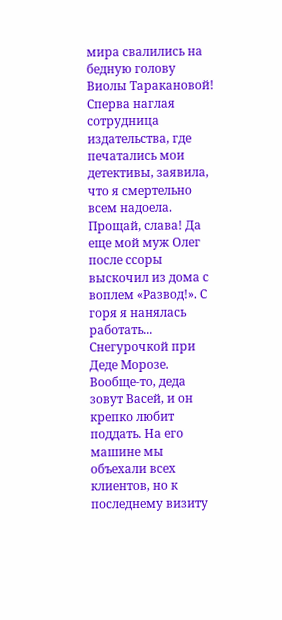мира свалились на бедную голову Виолы Таракановой! Сперва наглая сотрудница издательства, где печатались мои детективы, заявила, что я смертельно всем надоела. Прощай, слава! Да еще мой муж Олег после ссоры выскочил из дома с воплем «Развод!». С горя я нанялась работать... Снегурочкой при Деде Морозе. Вообще-то, деда зовут Васей, и он крепко любит поддать. На его машине мы объехали всех клиентов, но к последнему визиту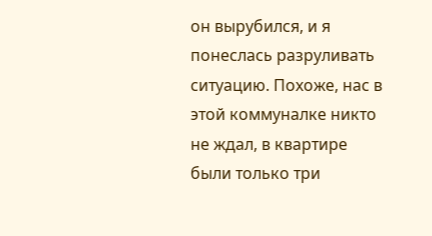он вырубился, и я понеслась разруливать ситуацию. Похоже, нас в этой коммуналке никто не ждал, в квартире были только три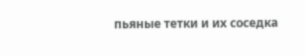пьяные тетки и их соседка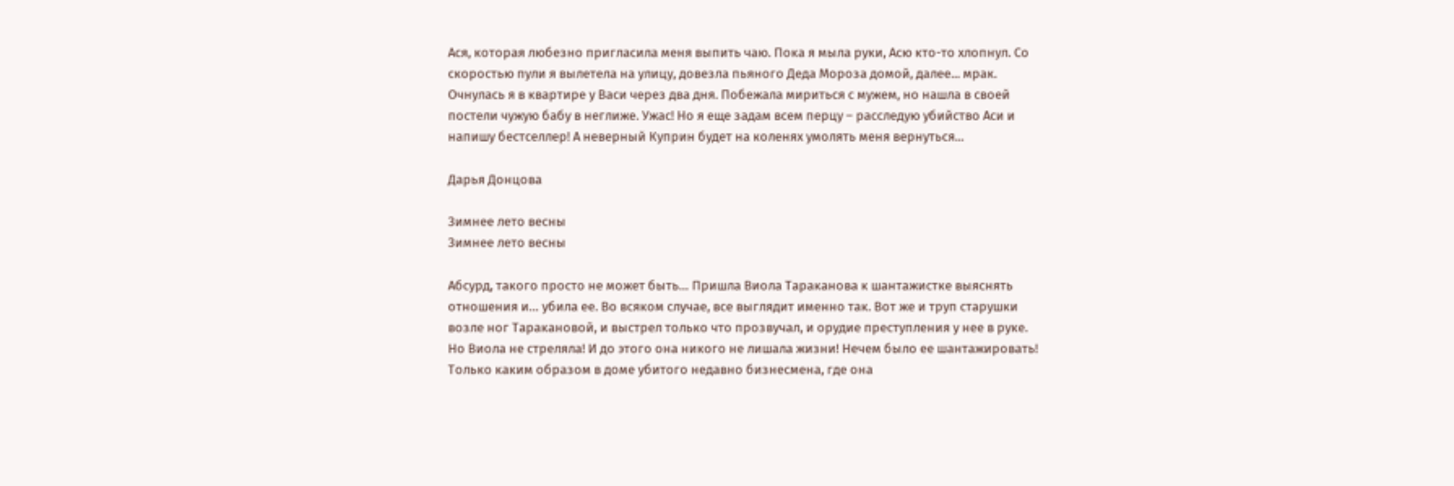Ася, которая любезно пригласила меня выпить чаю. Пока я мыла руки, Асю кто-то хлопнул. Со скоростью пули я вылетела на улицу, довезла пьяного Деда Мороза домой, далее... мрак. Очнулась я в квартире у Васи через два дня. Побежала мириться с мужем, но нашла в своей постели чужую бабу в неглиже. Ужас! Но я еще задам всем перцу – расследую убийство Аси и напишу бестселлер! А неверный Куприн будет на коленях умолять меня вернуться...

Дарья Донцова

Зимнее лето весны
Зимнее лето весны

Абсурд, такого просто не может быть… Пришла Виола Тараканова к шантажистке выяснять отношения и… убила ее. Во всяком случае, все выглядит именно так. Вот же и труп старушки возле ног Таракановой, и выстрел только что прозвучал, и орудие преступления у нее в руке. Но Виола не стреляла! И до этого она никого не лишала жизни! Нечем было ее шантажировать! Только каким образом в доме убитого недавно бизнесмена, где она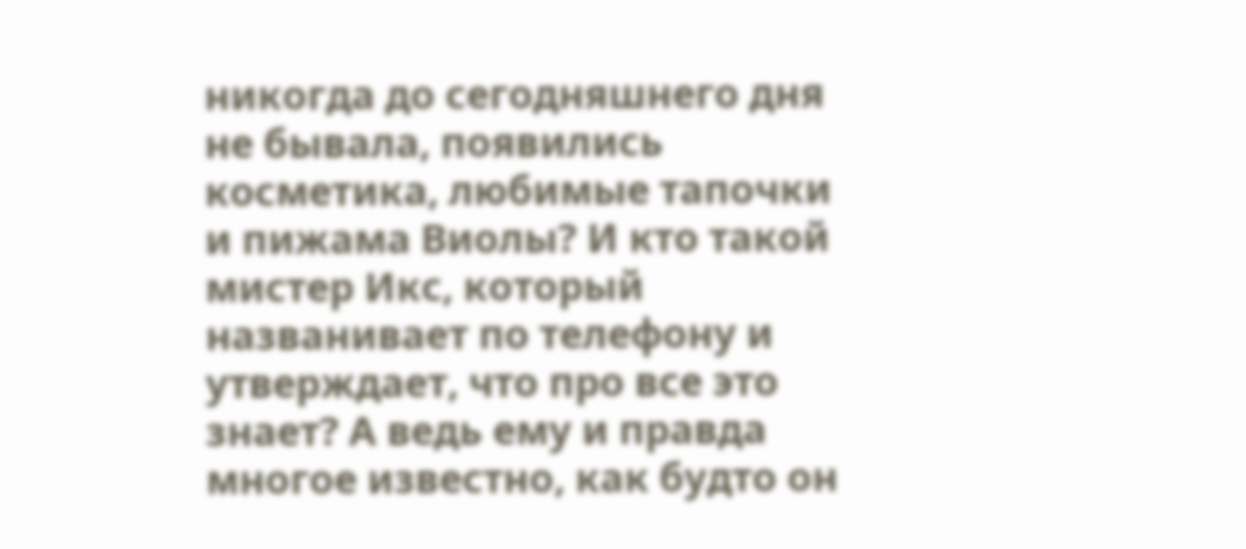никогда до сегодняшнего дня не бывала, появились косметика, любимые тапочки и пижама Виолы? И кто такой мистер Икс, который названивает по телефону и утверждает, что про все это знает? А ведь ему и правда многое известно, как будто он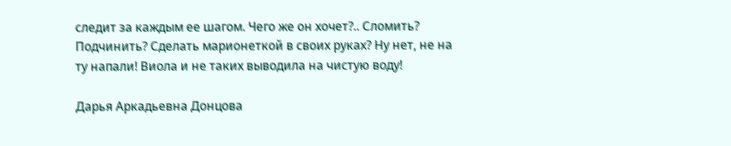следит за каждым ее шагом. Чего же он хочет?.. Сломить? Подчинить? Сделать марионеткой в своих руках? Ну нет, не на ту напали! Виола и не таких выводила на чистую воду!

Дарья Аркадьевна Донцова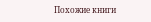Похожие книги